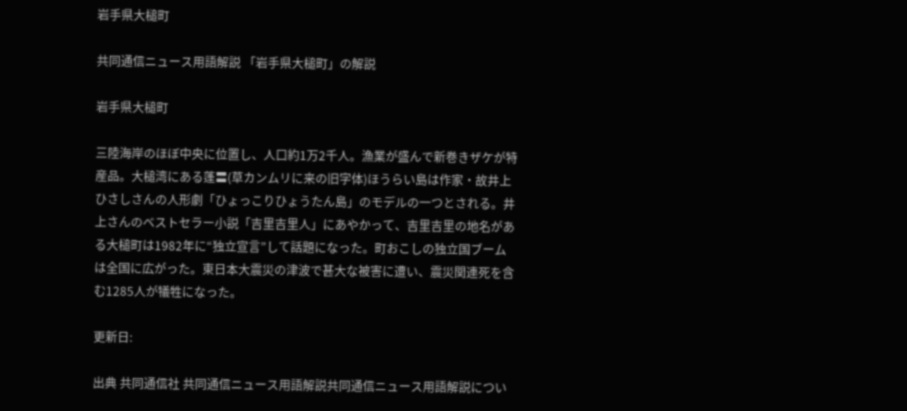岩手県大槌町

共同通信ニュース用語解説 「岩手県大槌町」の解説

岩手県大槌町

三陸海岸のほぼ中央に位置し、人口約1万2千人。漁業が盛んで新巻きザケが特産品。大槌湾にある蓬〓(草カンムリに来の旧字体)ほうらい島は作家・故井上ひさしさんの人形劇「ひょっこりひょうたん島」のモデルの一つとされる。井上さんのベストセラー小説「吉里吉里人」にあやかって、吉里吉里の地名がある大槌町は1982年に“独立宣言”して話題になった。町おこしの独立国ブームは全国に広がった。東日本大震災の津波で甚大な被害に遭い、震災関連死を含む1285人が犠牲になった。

更新日:

出典 共同通信社 共同通信ニュース用語解説共同通信ニュース用語解説につい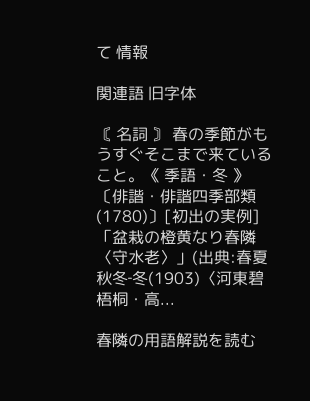て 情報

関連語 旧字体

〘 名詞 〙 春の季節がもうすぐそこまで来ていること。《 季語・冬 》 〔俳諧・俳諧四季部類(1780)〕[初出の実例]「盆栽の橙黄なり春隣〈守水老〉」(出典:春夏秋冬‐冬(1903)〈河東碧梧桐・高...

春隣の用語解説を読む